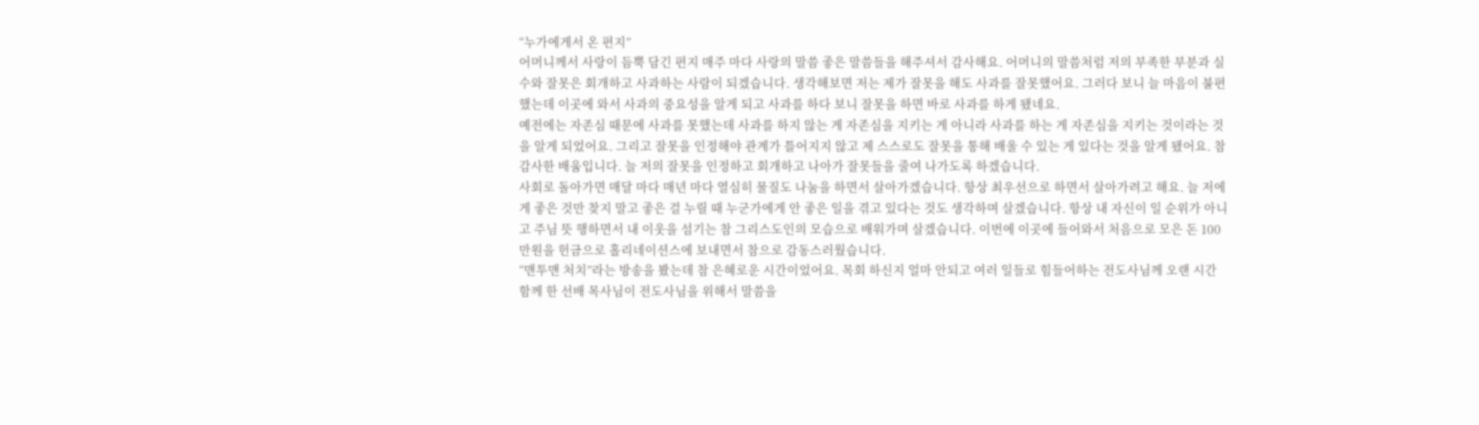“누가에게서 온 편지”
어머니께서 사랑이 듬뿍 담긴 편지 매주 마다 사랑의 말씀 좋은 말씀들을 해주셔서 감사해요. 어머니의 말씀처럼 저의 부족한 부분과 실수와 잘못은 회개하고 사과하는 사람이 되겠습니다. 생각해보면 저는 제가 잘못을 해도 사과를 잘못했어요. 그러다 보니 늘 마음이 불편했는데 이곳에 와서 사과의 중요성을 알게 되고 사과를 하다 보니 잘못을 하면 바로 사과를 하게 됐네요.
예전에는 자존심 때문에 사과를 못했는데 사과를 하지 않는 게 자존심을 지키는 게 아니라 사과를 하는 게 자존심을 지키는 것이라는 것을 알게 되었어요. 그리고 잘못을 인정해야 관계가 틀어지지 않고 제 스스로도 잘못을 통해 배울 수 있는 게 있다는 것을 알게 됐어요. 참 감사한 배움입니다. 늘 저의 잘못을 인정하고 회개하고 나아가 잘못들을 줄여 나가도록 하겠습니다.
사회로 돌아가면 매달 마다 매년 마다 열심히 물질도 나눔을 하면서 살아가겠습니다. 항상 최우선으로 하면서 살아가려고 해요. 늘 저에게 좋은 것만 찾지 말고 좋은 걸 누릴 때 누군가에게 안 좋은 일을 겪고 있다는 것도 생각하며 살겠습니다. 항상 내 자신이 일 순위가 아니고 주님 뜻 행하면서 내 이웃을 섬기는 참 그리스도인의 모습으로 배워가며 살겠습니다. 이번에 이곳에 들어와서 처음으로 모은 돈 100 만원을 헌금으로 홀리네이션스에 보내면서 참으로 감동스러웠습니다.
“맨투맨 처치”라는 방송을 봤는데 참 은혜로운 시간이었어요. 목회 하신지 얼마 안되고 여러 일들로 힘들어하는 전도사님께 오랜 시간 함께 한 선배 목사님이 전도사님을 위해서 말씀을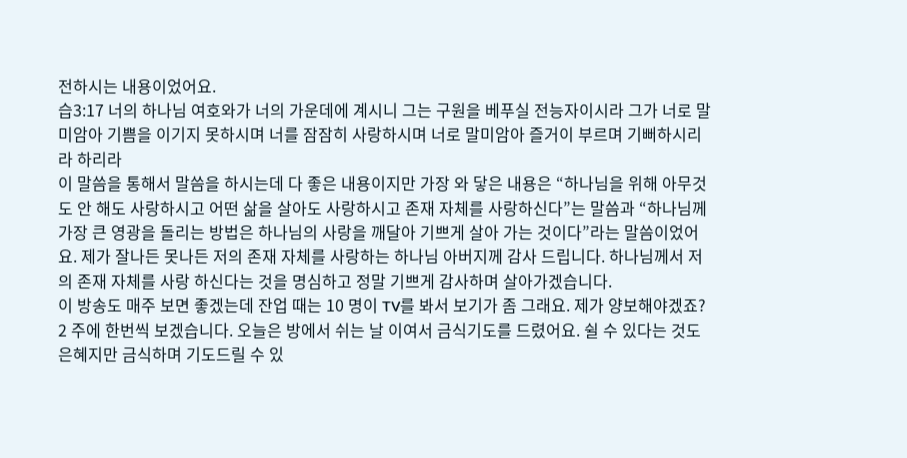전하시는 내용이었어요.
습3:17 너의 하나님 여호와가 너의 가운데에 계시니 그는 구원을 베푸실 전능자이시라 그가 너로 말미암아 기쁨을 이기지 못하시며 너를 잠잠히 사랑하시며 너로 말미암아 즐거이 부르며 기뻐하시리라 하리라
이 말씀을 통해서 말씀을 하시는데 다 좋은 내용이지만 가장 와 닿은 내용은 “하나님을 위해 아무것도 안 해도 사랑하시고 어떤 삶을 살아도 사랑하시고 존재 자체를 사랑하신다”는 말씀과 “하나님께 가장 큰 영광을 돌리는 방법은 하나님의 사랑을 깨달아 기쁘게 살아 가는 것이다”라는 말씀이었어요. 제가 잘나든 못나든 저의 존재 자체를 사랑하는 하나님 아버지께 감사 드립니다. 하나님께서 저의 존재 자체를 사랑 하신다는 것을 명심하고 정말 기쁘게 감사하며 살아가겠습니다.
이 방송도 매주 보면 좋겠는데 잔업 때는 10 명이 TV를 봐서 보기가 좀 그래요. 제가 양보해야겠죠? 2 주에 한번씩 보겠습니다. 오늘은 방에서 쉬는 날 이여서 금식기도를 드렸어요. 쉴 수 있다는 것도 은혜지만 금식하며 기도드릴 수 있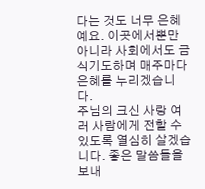다는 것도 너무 은혜예요. 이곳에서뿐만 아니라 사회에서도 금식기도하며 매주마다 은혜를 누리겠습니다.
주님의 크신 사랑 여러 사람에게 전할 수 있도록 열심히 살겠습니다. 좋은 말씀들을 보내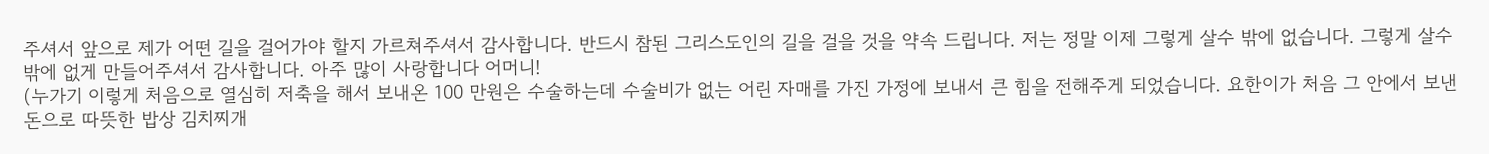주셔서 앞으로 제가 어떤 길을 걸어가야 할지 가르쳐주셔서 감사합니다. 반드시 참된 그리스도인의 길을 걸을 것을 약속 드립니다. 저는 정말 이제 그렇게 살수 밖에 없습니다. 그렇게 살수 밖에 없게 만들어주셔서 감사합니다. 아주 많이 사랑합니다 어머니!
(누가기 이렇게 처음으로 열심히 저축을 해서 보내온 100 만원은 수술하는데 수술비가 없는 어린 자매를 가진 가정에 보내서 큰 힘을 전해주게 되었습니다. 요한이가 처음 그 안에서 보낸 돈으로 따뜻한 밥상 김치찌개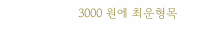3000 원에 최운형목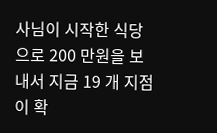사님이 시작한 식당으로 200 만원을 보내서 지금 19 개 지점이 확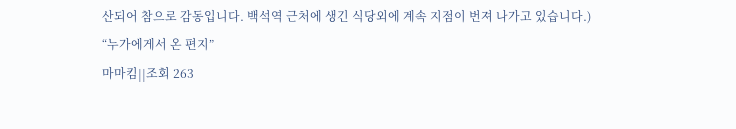산되어 참으로 감동입니다. 백석역 근처에 생긴 식당외에 계속 지점이 번져 나가고 있습니다.)
“누가에게서 온 편지”
마마킴||조회 263